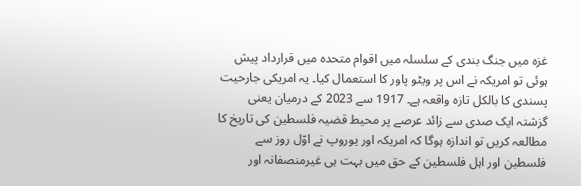غزہ میں جنگ بندی کے سلسلہ میں اقوام متحدہ میں قرارداد پیش ہوئی تو امریکہ نے اس پر ویٹو پاور کا استعمال کیا۔ یہ امریکی جارحیت پسندی کا بالکل تازہ واقعہ ہے۔ 1917 سے 2023 کے درمیان یعنی گزشتہ ایک صدی سے زائد عرصے پر محیط قضیہ فلسطین کی تاریخ کا مطالعہ کریں تو اندازہ ہوگا کہ امریکہ اور یوروپ نے اوّل روز سے فلسطین اور اہل فلسطین کے حق میں بہت ہی غیرمنصفانہ اور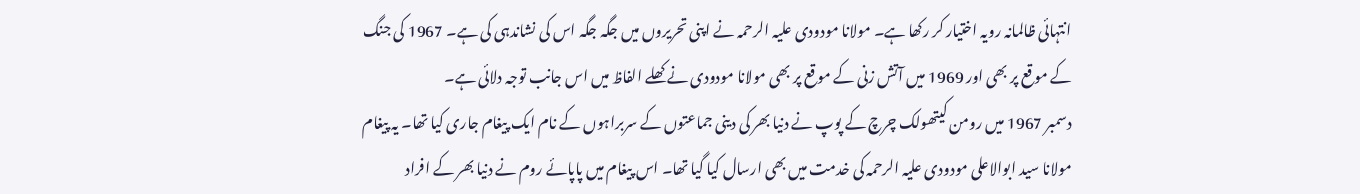انتہائی ظالمانہ رویہ اختیار کر رکھا ہے۔ مولانا مودودی علیہ الرحمہ نے اپنی تحریروں میں جگہ جگہ اس کی نشاندہی کی ہے۔ 1967 کی جنگ کے موقع پر بھی اور 1969 میں آتش زنی کے موقع پر بھی مولانا مودودی نے کھلے الفاظ میں اس جانب توجہ دلائی ہے۔
دسمبر 1967 میں رومن کیتھولک چرچ کے پوپ نے دنیا بھر کی دینی جماعتوں کے سربراہوں کے نام ایک پیغام جاری کیا تھا۔ یہ پیغام مولانا سید ابوالاعلی مودودی علیہ الرحمہ کی خدمت میں بھی ارسال کیا گیا تھا۔ اس پیغام میں پاپائے روم نے دنیا بھر کے افراد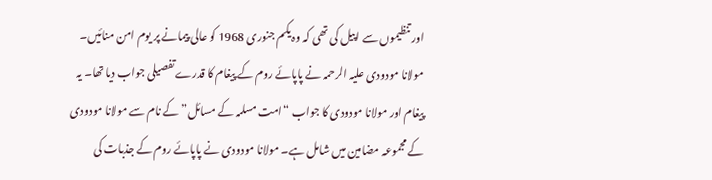اور تنظیموں سے اپیل کی تھی کہ وہ یکم جنوری 1968 کو عالی پیمانے پر یوم امن منائیں۔ مولانا مودودی علیہ الرحمہ نے پاپائے روم کے پیغام کا قدرے تفصیلی جواب دیا تھا۔ یہ پیغام اور مولانا مودودی کا جواب “امت مسلمہ کے مسائل” کے نام سے مولانا مودودی کے مجموعہ مضامین میں شامل ہے۔ مولانا مودودی نے پاپائے روم کے جذبات کی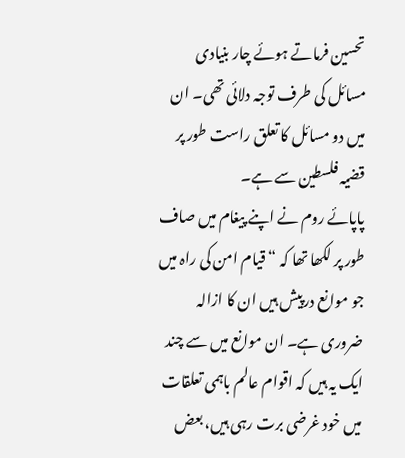تحسین فرماتے ہوئے چار بنیادی مسائل کی طرف توجہ دلائی تھی۔ ان میں دو مسائل کا تعلق راست طور پر قضیہ فلسطین سے ہے۔
پاپائے روم نے اپنے پیغام میں صاف طور پر لکھا تھا کہ “ قیام امن کی راہ میں جو موانع درپیش ہیں ان کا ازالہ ضروری ہے۔ ان موانع میں سے چند ایک یہ ہیں کہ اقوام عالم باہمی تعلقات میں خود غرضی برت رہی ہیں، بعض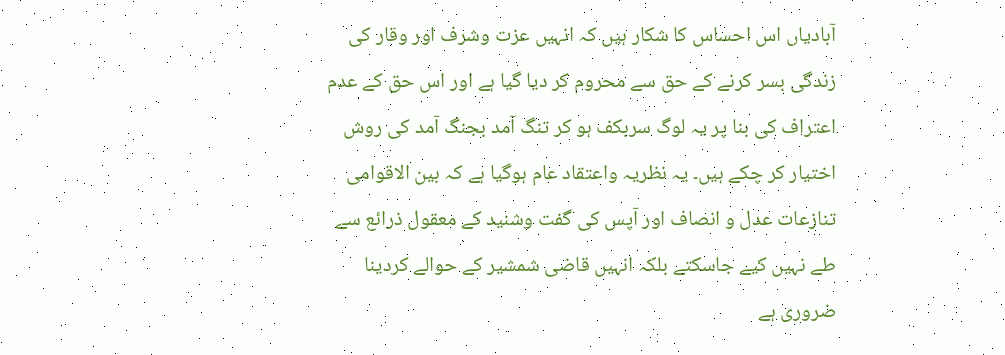آبادیاں اس احساس کا شکار ہیں کہ انہیں عزت وشرف اور وقار کی زندگی بسر کرنے کے حق سے محروم کر دیا گیا ہے اور اس حق کے عدم اعتراف کی بنا پر یہ لوگ سربکف ہو کر تنگ آمد بجنگ آمد کی روش اختیار کر چکے ہیں۔ یہ نظریہ واعتقاد عام ہوگیا ہے کہ بین الاقوامی تنازعات عدل و انصاف اور آپس کی گفت وشنید کے معقول ذرائع سے طے نہیں کیے جاسکتے بلکہ انہیں قاضی شمشیر کے حوالے کردینا ضروری ہے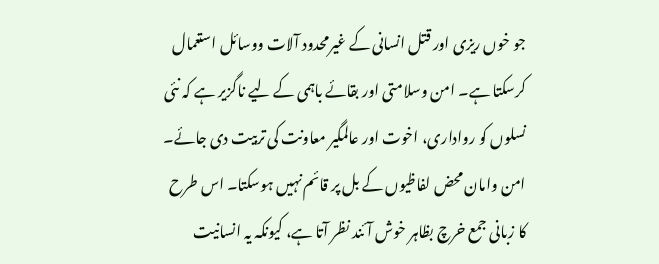جو خوں ریزی اور قتل انسانی کے غیرمحدود آلات ووسائل استعمال کرسکتا ہے۔ امن وسلامتی اور بقائے باہمی کے لیے ناگزیر ہے کہ نئی نسلوں کو رواداری، اخوت اور عالمگیر معاونت کی تربیت دی جائے۔ امن وامان محض لفاظیوں کے بل پر قائم نہیں ہوسکتا۔ اس طرح کا زبانی جمع خرچ بظاہر خوش آئند نظر آتا ہے، کیونکہ یہ انسانیت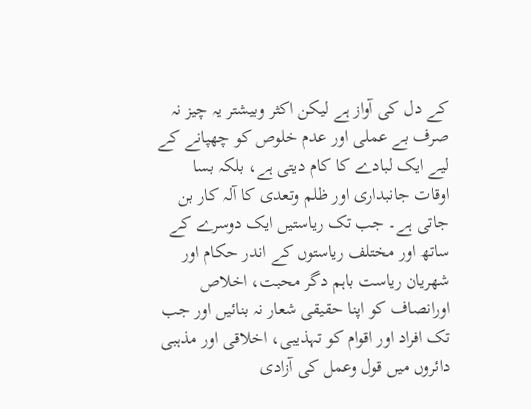کے دل کی آواز ہے لیکن اکثر وبیشتر یہ چیز نہ صرف بے عملی اور عدم خلوص کو چھپانے کے لیے ایک لبادے کا کام دیتی ہے، بلکہ بسا اوقات جانبداری اور ظلم وتعدی کا آلہ کار بن جاتی ہے۔ جب تک ریاستیں ایک دوسرے کے ساتھ اور مختلف ریاستوں کے اندر حکام اور شهریان ریاست باہم دگر محبت، اخلاص اورانصاف کو اپنا حقیقی شعار نہ بنائیں اور جب تک افراد اور اقوام کو تہذیبی، اخلاقی اور مذہبی دائروں میں قول وعمل کی آزادی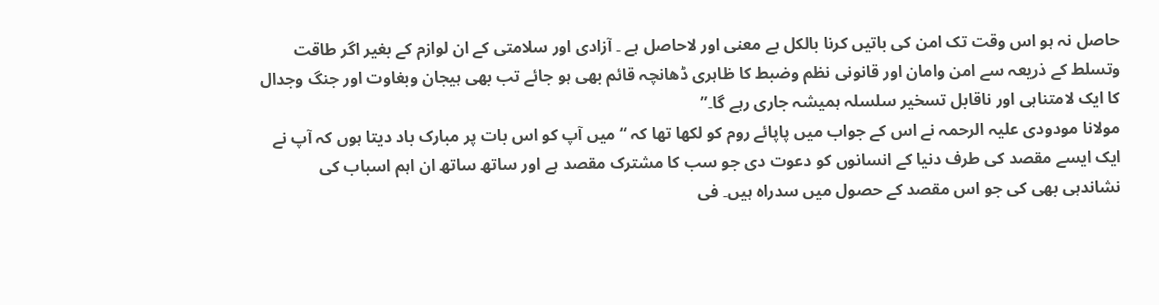حاصل نہ ہو اس وقت تک امن کی باتیں کرنا بالکل بے معنی اور لاحاصل ہے ۔ آزادی اور سلامتی کے ان لوازم کے بغیر اگر طاقت وتسلط کے ذریعہ سے امن وامان اور قانونی نظم وضبط کا ظاہری ڈھانچہ قائم بھی ہو جائے تب بھی ہیجان وبغاوت اور جنگ وجدال کا ایک لامتناہی اور ناقابل تسخیر سلسلہ ہمیشہ جاری رہے گا۔”
مولانا مودودی علیہ الرحمہ نے اس کے جواب میں پاپائے روم کو لکھا تھا کہ “میں آپ کو اس بات پر مبارک باد دیتا ہوں کہ آپ نے ایک ایسے مقصد کی طرف دنیا کے انسانوں کو دعوت دی جو سب کا مشترک مقصد ہے اور ساتھ ساتھ ان اہم اسباب کی نشاندہی بھی کی جو اس مقصد کے حصول میں سدراہ ہیں۔ فی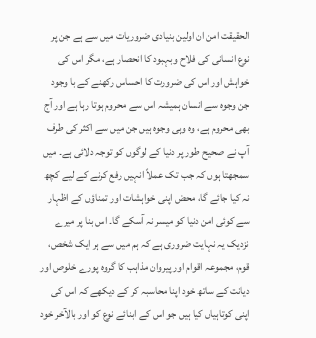الحقیقت امن ان اولین بنیادی ضروریات میں سے ہے جن پر نوع انسانی کی فلاح وبہبود کا انحصار ہے، مگر اس کی خواہش اور اس کی ضرورت کا احساس رکھنے کے با وجود جن وجوہ سے انسان ہمیشہ اس سے محروم ہوتا رہا ہے اور آج بھی محروم ہے، وہ وہی وجوہ ہیں جن میں سے اکثر کی طرف آپ نے صحیح طور پر دنیا کے لوگوں کو توجہ دلائی ہے۔ میں سمجھتا ہوں کہ جب تک عملاً انہیں رفع کرنے کے لیے کچھ نہ کیا جائے گا، محض اپنی خواہشات اور تمناؤں کے اظہار سے کوئی امن دنیا کو میسر نہ آسکے گا۔ اس بنا پر میرے نزدیک یہ نہایت ضروری ہے کہ ہم میں سے ہر ایک شخص، قوم، مجموعہ اقوام اور پیروان مذاہب کا گروہ پورے خلوص اور دیانت کے ساتھ خود اپنا محاسبہ کر کے دیکھے کہ اس کی اپنی کوتاہیاں کیا ہیں جو اس کے ابنائے نوع کو اور بالآخر خود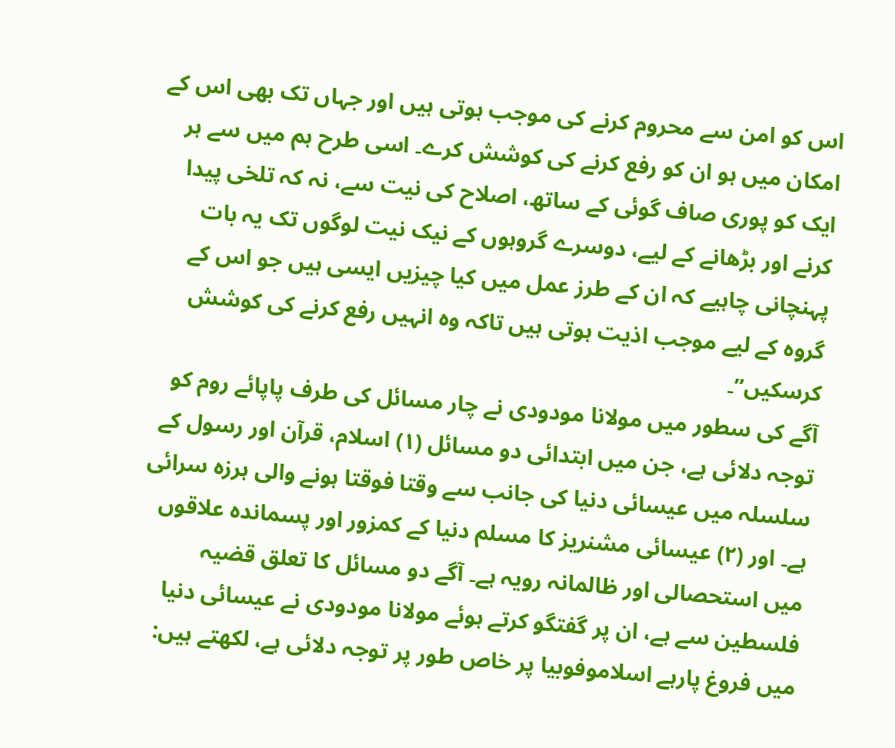اس کو امن سے محروم کرنے کی موجب ہوتی ہیں اور جہاں تک بھی اس کے امکان میں ہو ان کو رفع کرنے کی کوشش کرے۔ اسی طرح ہم میں سے ہر ایک کو پوری صاف گوئی کے ساتھ، اصلاح کی نیت سے، نہ کہ تلخی پیدا کرنے اور بڑھانے کے لیے، دوسرے گروہوں کے نیک نیت لوگوں تک یہ بات پہنچانی چاہیے کہ ان کے طرز عمل میں کیا چیزیں ایسی ہیں جو اس کے گروہ کے لیے موجب اذیت ہوتی ہیں تاکہ وہ انہیں رفع کرنے کی کوشش کرسکیں”۔
آگے کی سطور میں مولانا مودودی نے چار مسائل کی طرف پاپائے روم کو توجہ دلائی ہے، جن میں ابتدائی دو مسائل (۱) اسلام، قرآن اور رسول کے سلسلہ میں عیسائی دنیا کی جانب سے وقتا فوقتا ہونے والی ہرزہ سرائی ہے۔ اور (۲) عیسائی مشنریز کا مسلم دنیا کے کمزور اور پسماندہ علاقوں میں استحصالی اور ظالمانہ رویہ ہے۔ آگے دو مسائل کا تعلق قضیہ فلسطین سے ہے، ان پر گفتگو کرتے ہوئے مولانا مودودی نے عیسائی دنیا میں فروغ پارہے اسلاموفوبیا پر خاص طور پر توجہ دلائی ہے، لکھتے ہیں: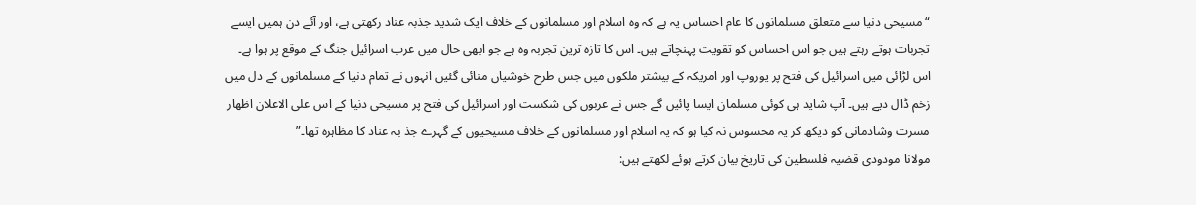“مسیحی دنیا سے متعلق مسلمانوں کا عام احساس یہ ہے کہ وہ اسلام اور مسلمانوں کے خلاف ایک شدید جذبہ عناد رکھتی ہے، اور آئے دن ہمیں ایسے تجربات ہوتے رہتے ہیں جو اس احساس کو تقویت پہنچاتے ہیں۔ اس کا تازہ ترین تجربہ وہ ہے جو ابھی حال میں عرب اسرائیل جنگ کے موقع پر ہوا ہے۔ اس لڑائی میں اسرائیل کی فتح پر یوروپ اور امریکہ کے بیشتر ملکوں میں جس طرح خوشیاں منائی گئیں انہوں نے تمام دنیا کے مسلمانوں کے دل میں زخم ڈال دیے ہیں۔ آپ شاید ہی کوئی مسلمان ایسا پائیں گے جس نے عربوں کی شکست اور اسرائیل کی فتح پر مسیحی دنیا کے اس علی الاعلان اظهار مسرت وشادمانی کو دیکھ کر یہ محسوس نہ کیا ہو کہ یہ اسلام اور مسلمانوں کے خلاف مسیحیوں کے گہرے جذ بہ عناد کا مظاہرہ تھا۔”
مولانا مودودی قضیہ فلسطین کی تاریخ بیان کرتے ہوئے لکھتے ہیں: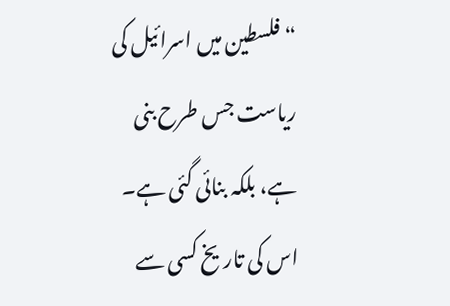“فلسطین میں اسرائیل کی ریاست جس طرح بنی ہے، بلکہ بنائی گئی ہے۔ اس کی تاریخ کسی سے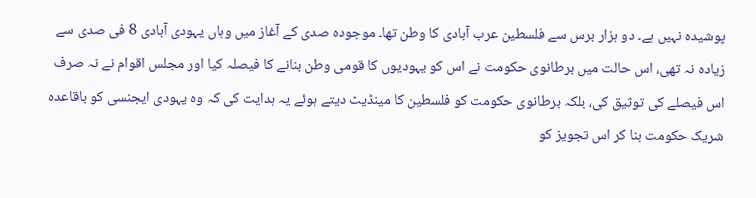پوشیدہ نہیں ہے۔ دو ہزار برس سے فلسطین عرب آبادی کا وطن تھا۔ موجودہ صدی کے آغاز میں وہاں یہودی آبادی 8 فی صدی سے زیادہ نہ تھی، اس حالت میں برطانوی حکومت نے اس کو یہودیوں کا قومی وطن بنانے کا فیصلہ کیا اور مجلس اقوام نے نہ صرف اس فیصلے کی توثیق کی، بلکہ برطانوی حکومت کو فلسطین کا مینڈیٹ دیتے ہوئے یہ ہدایت کی کہ وہ یہودی ایجنسی کو باقاعدہ شریک حکومت بنا کر اس تجویز کو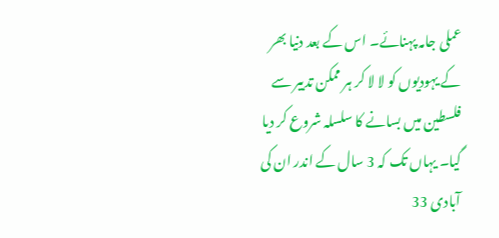عملی جامہ پہنائے۔ اس کے بعد دنیا بھر کے یہودیوں کو لا لا کر ہر ممکن تدبیر سے فلسطین میں بسانے کا سلسلہ شروع کر دیا گیا۔ یہاں تک کہ 3 سال کے اندر ان کی آبادی 33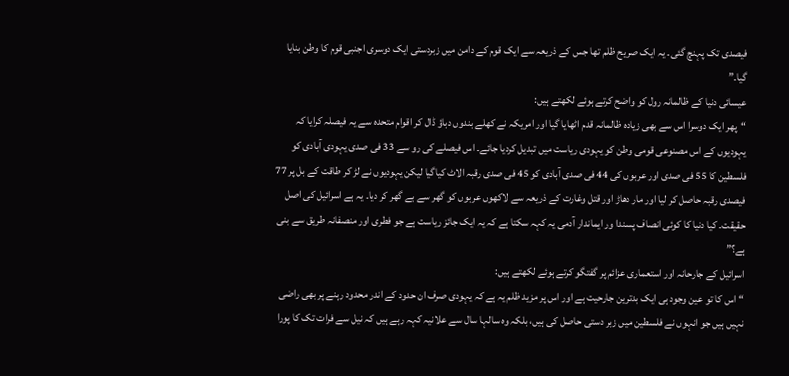فیصدی تک پہنچ گئی۔ یہ ایک صریح ظلم تھا جس کے ذریعہ سے ایک قوم کے دامن میں زبردستی ایک دوسری اجنبی قوم کا وطن بنایا گیا۔”
عیسائی دنیا کے ظالمانہ رول کو واضح کرتے ہوئے لکھتے ہیں:
“پھر ایک دوسرا اس سے بھی زیادہ ظالمانہ قدم اٹھایا گیا اور امریکہ نے کھلے بندوں دباؤ ڈال کر اقوام متحدہ سے یہ فیصلہ کرایا کہ یہودیوں کے اس مصنوعی قومی وطن کو یہودی ریاست میں تبدیل کردیا جائے۔ اس فیصلے کی رو سے 33 فی صدی یہودی آبادی کو فلسطین کا 55 فی صدی اور عربوں کی 44 فی صدی آبادی کو 45 فی صدی رقبہ الاٹ کیاگیا لیکن یہودیوں نے لڑ کر طاقت کے بل پر 77 فیصدی رقبہ حاصل کر لیا اور مار دھاڑ اور قتل وغارت کے ذریعہ سے لاکھوں عربوں کو گھر سے بے گھر کر دیا۔ یہ ہے اسرائیل کی اصل حقیقت۔ کیا دنیا کا کوئی انصاف پسندا ور ایماندار آدمی یہ کہہ سکتا ہے کہ یہ ایک جائز ریاست ہے جو فطری اور منصفانہ طریق سے بنی ہے؟”
اسرائیل کے جارحانہ اور استعماری عزائم پر گفتگو کرتے ہوئے لکھتے ہیں:
“اس کا تو عین وجود ہی ایک بدترین جارحیت ہے اور اس پر مزید ظلم یہ ہے کہ یہودی صرف ان حدود کے اندر محدود رہنے پر بھی راضی نہیں ہیں جو انہوں نے فلسطین میں زبر دستی حاصل کی ہیں، بلکہ وہ سالہا سال سے علانیہ کہہ رہے ہیں کہ نیل سے فرات تک کا پورا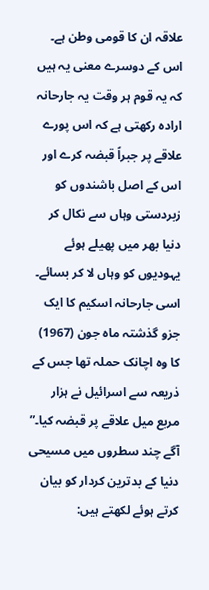علاقہ ان کا قومی وطن ہے۔ اس کے دوسرے معنی یہ ہیں کہ یہ قوم ہر وقت یہ جارحانہ ارادہ رکھتی ہے کہ اس پورے علاقے پر جبراً قبضہ کرے اور اس کے اصل باشندوں کو زبردستی وہاں سے نکال کر دنیا بھر میں پھیلے ہوئے یہودیوں کو وہاں لا کر بسائے۔ اسی جارحانہ اسکیم کا ایک جزو گذشتہ ماہ جون (1967) کا وہ اچانک حملہ تھا جس کے ذریعہ سے اسرائیل نے ہزار مربع میل علاقے پر قبضہ کیا۔”
آگے چند سطروں میں مسیحی دنیا کے بدترین کردار کو بیان کرتے ہوئے لکھتے ہیں: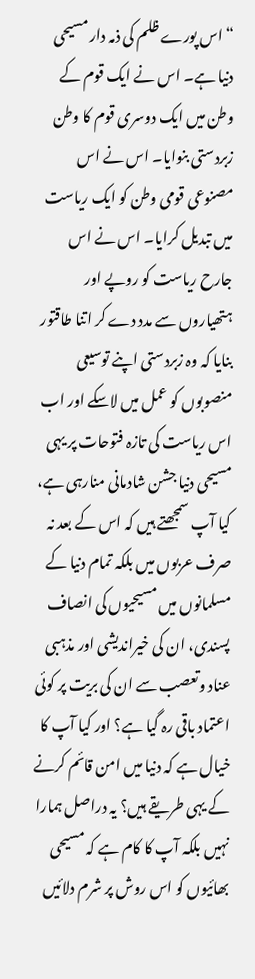“اس پورے ظلم کی ذمہ دار مسیحی دنیا ہے۔ اس نے ایک قوم کے وطن میں ایک دوسری قوم کا وطن زبردستی بنوایا۔ اس نے اس مصنوعی قومی وطن کو ایک ریاست میں تبدیل کرایا۔ اس نے اس جارح ریاست کو روپے اور ہتھیاروں سے مدد دے کر اتنا طاقتور بنایا کہ وہ زبردستی اپنے توسیعی منصوبوں کو عمل میں لاسکے اور اب اس ریاست کی تازہ فتوحات پر یہی مسیحی دنیا جشن شادمانی منارہی ہے، کیا آپ سمجھتے ہیں کہ اس کے بعد نہ صرف عربوں میں بلکہ تمام دنیا کے مسلمانوں میں مسیحیوں کی انصاف پسندی، ان کی خیراندیشی اور مذہبی عناد وتعصب سے ان کی بریت پر کوئی اعتماد باقی رہ گیا ہے؟ اور کیا آپ کا خیال ہے کہ دنیا میں امن قائم کرنے کے یہی طریقے ہیں؟ یہ دراصل ہمارا نہیں بلکہ آپ کا کام ہے کہ مسیحی بھائیوں کو اس روش پر شرم دلائیں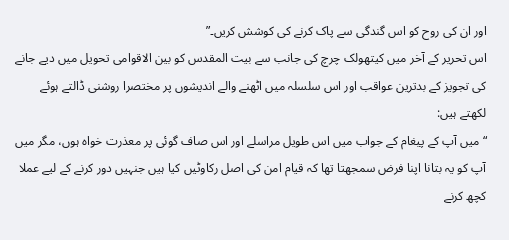اور ان کی روح کو اس گندگی سے پاک کرنے کی کوشش کریں۔”
اس تحریر کے آخر میں کیتھولک چرچ کی جانب سے بیت المقدس کو بین الاقوامی تحویل میں دیے جانے کی تجویز کے بدترین عواقب اور اس سلسلہ میں اٹھنے والے اندیشوں پر مختصرا روشنی ڈالتے ہوئے لکھتے ہیں:
“ میں آپ کے پیغام کے جواب میں اس طویل مراسلے اور اس صاف گوئی پر معذرت خواہ ہوں، مگر میں آپ کو یہ بتانا اپنا فرض سمجھتا تھا کہ قیام امن کی اصل رکاوٹیں کیا ہیں جنہیں دور کرنے کے لیے عملا کچھ کرنے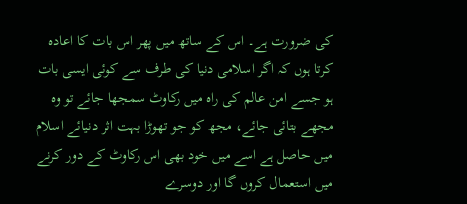کی ضرورت ہے۔ اس کے ساتھ میں پھر اس بات کا اعادہ کرتا ہوں کہ اگر اسلامی دنیا کی طرف سے کوئی ایسی بات ہو جسے امن عالم کی راہ میں رکاوٹ سمجھا جائے تو وہ مجھے بتائی جائے، مجھ کو جو تھوڑا بہت اثر دنیائے اسلام میں حاصل ہے اسے میں خود بھی اس رکاوٹ کے دور کرنے میں استعمال کروں گا اور دوسرے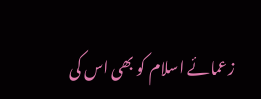زعمائے اسلام کو بھی اس کی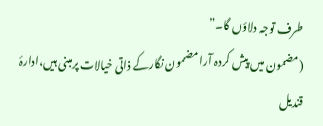طرف توجہ دلاؤں گا۔”
(مضمون میں پیش کردہ آرا مضمون نگارکے ذاتی خیالات پرمبنی ہیں،ادارۂ قندیل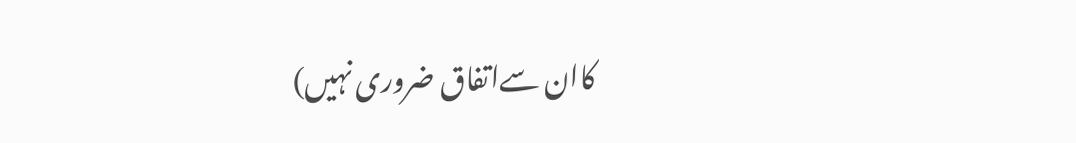کاان سےاتفاق ضروری نہیں)